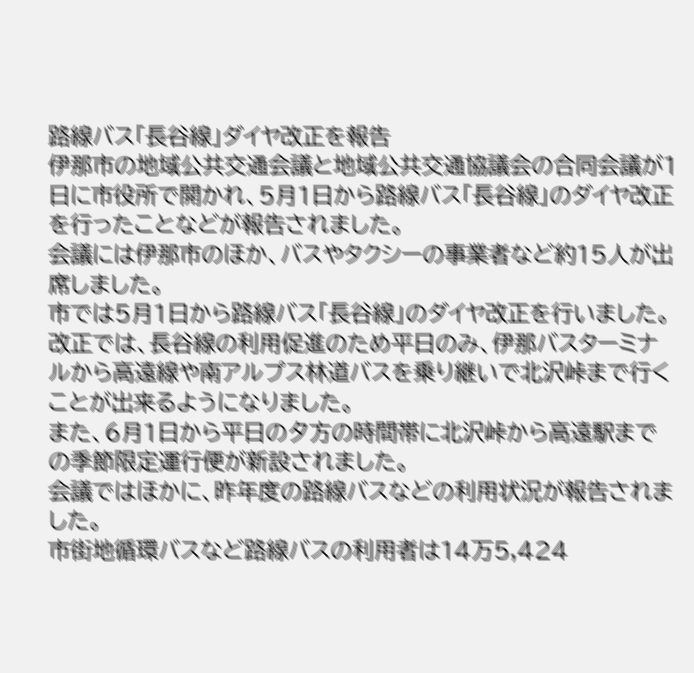路線バス「長谷線」ダイヤ改正を報告
伊那市の地域公共交通会議と地域公共交通協議会の合同会議が1日に市役所で開かれ、5月1日から路線バス「長谷線」のダイヤ改正を行ったことなどが報告されました。
会議には伊那市のほか、バスやタクシーの事業者など約15人が出席しました。
市では5月1日から路線バス「長谷線」のダイヤ改正を行いました。
改正では、長谷線の利用促進のため平日のみ、伊那バスターミナルから高遠線や南アルプス林道バスを乗り継いで北沢峠まで行くことが出来るようになりました。
また、6月1日から平日の夕方の時間帯に北沢峠から高遠駅までの季節限定運行便が新設されました。
会議ではほかに、昨年度の路線バスなどの利用状況が報告されました。
市街地循環バスなど路線バスの利用者は14万5,424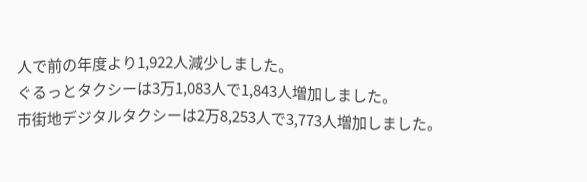人で前の年度より1,922人減少しました。
ぐるっとタクシーは3万1,083人で1,843人増加しました。
市街地デジタルタクシーは2万8,253人で3,773人増加しました。